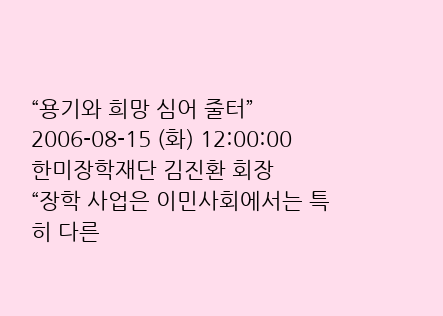“용기와 희망 심어 줄터”
2006-08-15 (화) 12:00:00
한미장학재단 김진환 회장
“장학 사업은 이민사회에서는 특히 다른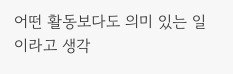어떤 활동보다도 의미 있는 일이라고 생각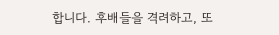합니다. 후배들을 격려하고, 또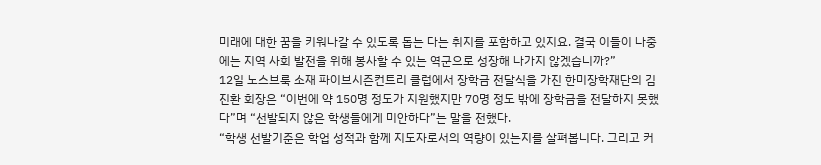미래에 대한 꿈을 키워나갈 수 있도록 돕는 다는 취지를 포함하고 있지요. 결국 이들이 나중에는 지역 사회 발전을 위해 봉사할 수 있는 역군으로 성장해 나가지 않겠습니까?”
12일 노스브룩 소재 파이브시즌컨트리 클럽에서 장학금 전달식을 가진 한미장학재단의 김진환 회장은 “이번에 약 150명 정도가 지원했지만 70명 정도 밖에 장학금을 전달하지 못했다”며 “선발되지 않은 학생들에게 미안하다”는 말을 전했다.
“학생 선발기준은 학업 성적과 함께 지도자로서의 역량이 있는지를 살펴봅니다. 그리고 커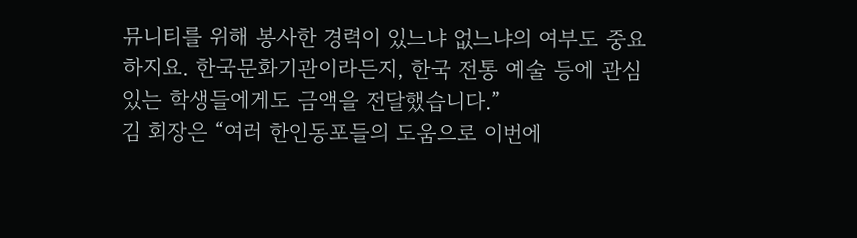뮤니티를 위해 봉사한 경력이 있느냐 없느냐의 여부도 중요하지요. 한국문화기관이라든지, 한국 전통 예술 등에 관심 있는 학생들에게도 금액을 전달했습니다.”
김 회장은 “여러 한인동포들의 도움으로 이번에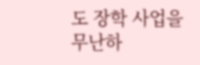도 장학 사업을 무난하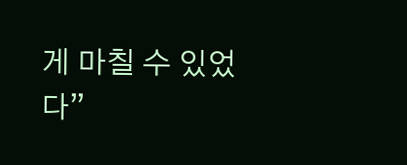게 마칠 수 있었다”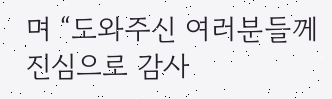며 “도와주신 여러분들께 진심으로 감사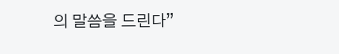의 말씀을 드린다”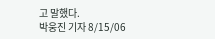고 말했다.
박웅진 기자 8/15/06